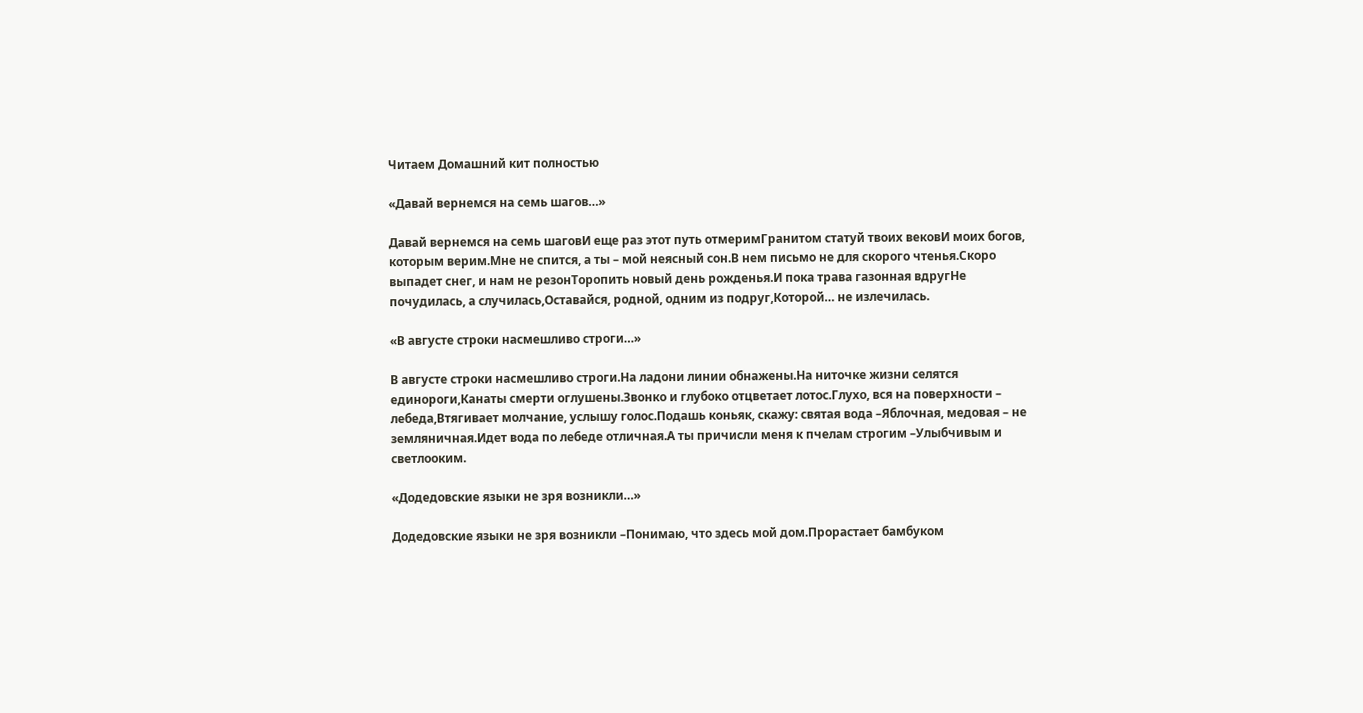Читаем Домашний кит полностью

«Давай вернемся на семь шагов…»

Давай вернемся на семь шаговИ еще раз этот путь отмеримГранитом статуй твоих вековИ моих богов, которым верим.Мне не спится, а ты – мой неясный сон.В нем письмо не для скорого чтенья.Скоро выпадет снег, и нам не резонТоропить новый день рожденья.И пока трава газонная вдругНе почудилась, а случилась,Оставайся, родной, одним из подруг,Которой… не излечилась.

«В августе строки насмешливо строги…»

В августе строки насмешливо строги.На ладони линии обнажены.На ниточке жизни селятся единороги,Канаты смерти оглушены.Звонко и глубоко отцветает лотос.Глухо, вся на поверхности – лебеда,Втягивает молчание, услышу голос.Подашь коньяк, скажу: святая вода –Яблочная, медовая – не земляничная.Идет вода по лебеде отличная.А ты причисли меня к пчелам строгим –Улыбчивым и светлооким.

«Додедовские языки не зря возникли…»

Додедовские языки не зря возникли –Понимаю, что здесь мой дом.Прорастает бамбуком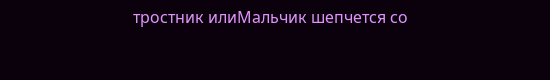тростник илиМальчик шепчется со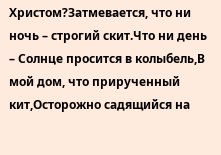Христом?Затмевается, что ни ночь – строгий скит.Что ни день – Солнце просится в колыбель,В мой дом, что прирученный кит,Осторожно садящийся на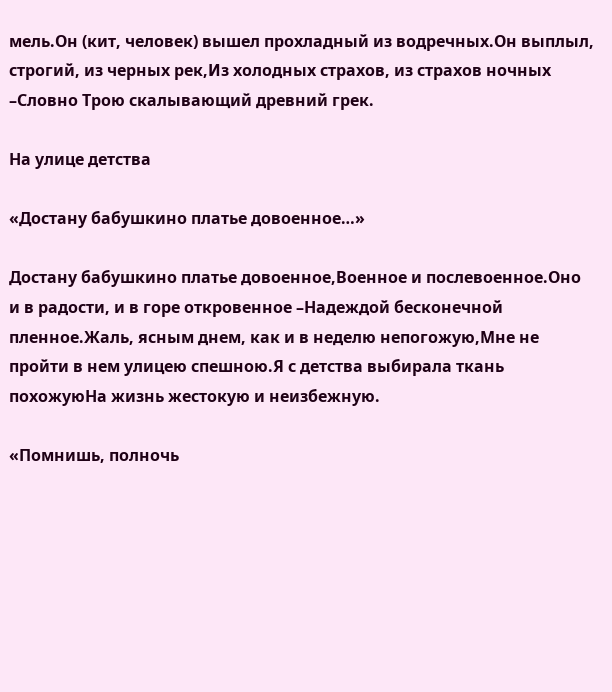мель.Он (кит, человек) вышел прохладный из водречных.Он выплыл, строгий, из черных рек,Из холодных страхов, из страхов ночных –Словно Трою скалывающий древний грек.

На улице детства

«Достану бабушкино платье довоенное…»

Достану бабушкино платье довоенное,Военное и послевоенное.Оно и в радости, и в горе откровенное –Надеждой бесконечной пленное.Жаль, ясным днем, как и в неделю непогожую,Мне не пройти в нем улицею спешною.Я с детства выбирала ткань похожуюНа жизнь жестокую и неизбежную.

«Помнишь, полночь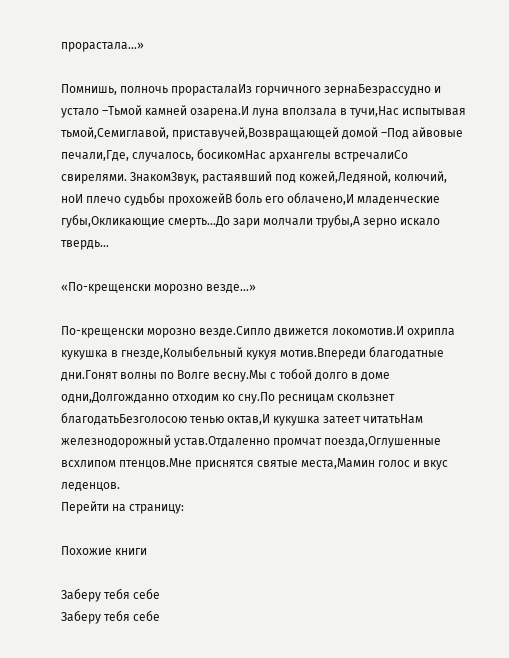прорастала…»

Помнишь, полночь прорасталаИз горчичного зернаБезрассудно и устало –Тьмой камней озарена.И луна вползала в тучи,Нас испытывая тьмой,Семиглавой, приставучей,Возвращающей домой –Под айвовые печали,Где, случалось, босикомНас архангелы встречалиСо свирелями. ЗнакомЗвук, растаявший под кожей,Ледяной, колючий, ноИ плечо судьбы прохожейВ боль его облачено,И младенческие губы,Окликающие смерть…До зари молчали трубы,А зерно искало твердь…

«По-крещенски морозно везде…»

По-крещенски морозно везде.Сипло движется локомотив.И охрипла кукушка в гнезде,Колыбельный кукуя мотив.Впереди благодатные дни.Гонят волны по Волге весну.Мы с тобой долго в доме одни,Долгожданно отходим ко сну.По ресницам скользнет благодатьБезголосою тенью октав,И кукушка затеет читатьНам железнодорожный устав.Отдаленно промчат поезда,Оглушенные всхлипом птенцов.Мне приснятся святые места,Мамин голос и вкус леденцов.
Перейти на страницу:

Похожие книги

Заберу тебя себе
Заберу тебя себе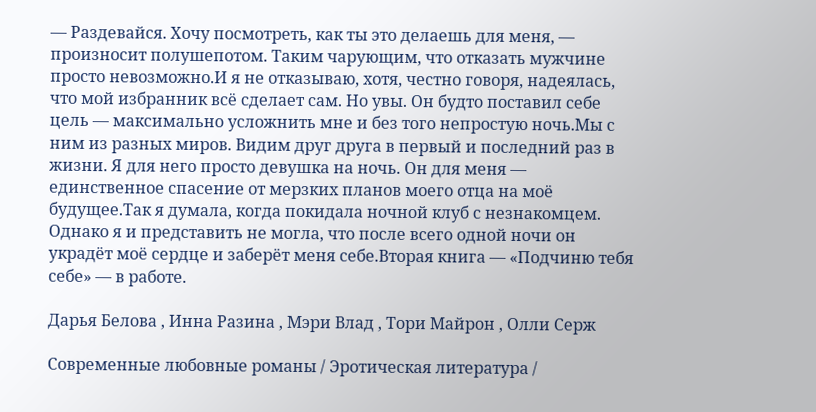— Раздевайся. Хочу посмотреть, как ты это делаешь для меня, — произносит полушепотом. Таким чарующим, что отказать мужчине просто невозможно.И я не отказываю, хотя, честно говоря, надеялась, что мой избранник всё сделает сам. Но увы. Он будто поставил себе цель — максимально усложнить мне и без того непростую ночь.Мы с ним из разных миров. Видим друг друга в первый и последний раз в жизни. Я для него просто девушка на ночь. Он для меня — единственное спасение от мерзких планов моего отца на моё будущее.Так я думала, когда покидала ночной клуб с незнакомцем. Однако я и представить не могла, что после всего одной ночи он украдёт моё сердце и заберёт меня себе.Вторая книга — «Подчиню тебя себе» — в работе.

Дарья Белова , Инна Разина , Мэри Влад , Тори Майрон , Олли Серж

Современные любовные романы / Эротическая литература /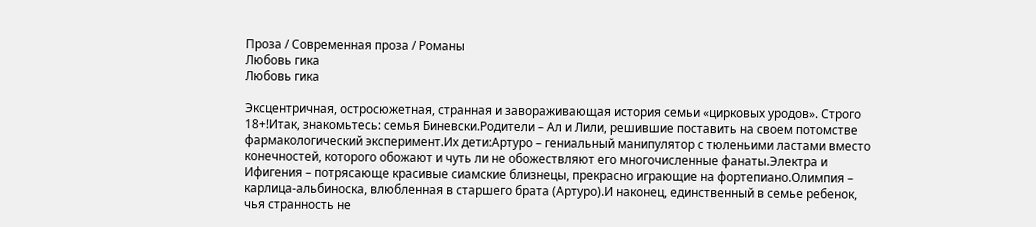Проза / Современная проза / Романы
Любовь гика
Любовь гика

Эксцентричная, остросюжетная, странная и завораживающая история семьи «цирковых уродов». Строго 18+!Итак, знакомьтесь: семья Биневски.Родители – Ал и Лили, решившие поставить на своем потомстве фармакологический эксперимент.Их дети:Артуро – гениальный манипулятор с тюленьими ластами вместо конечностей, которого обожают и чуть ли не обожествляют его многочисленные фанаты.Электра и Ифигения – потрясающе красивые сиамские близнецы, прекрасно играющие на фортепиано.Олимпия – карлица-альбиноска, влюбленная в старшего брата (Артуро).И наконец, единственный в семье ребенок, чья странность не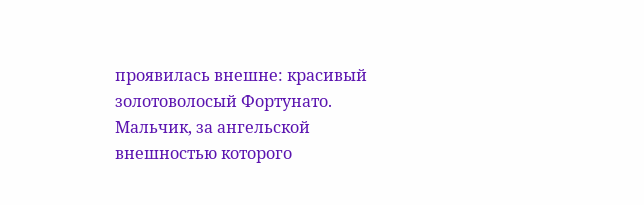проявилась внешне: красивый золотоволосый Фортунато. Мальчик, за ангельской внешностью которого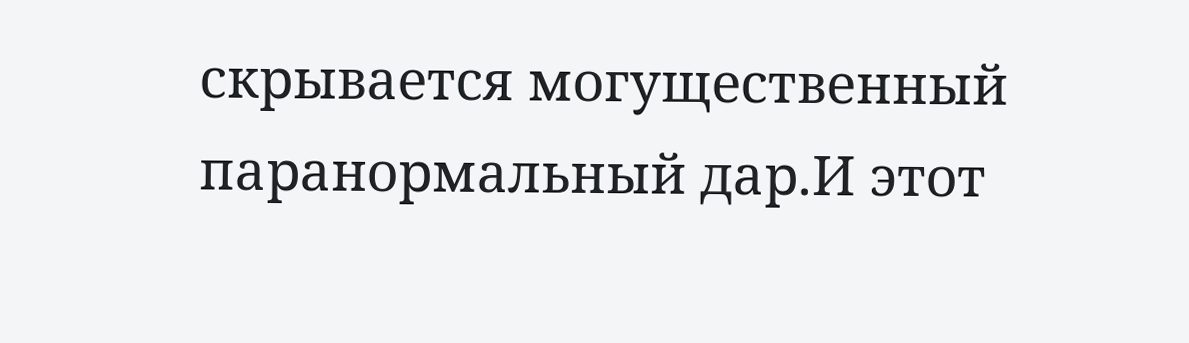скрывается могущественный паранормальный дар.И этот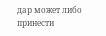дар может либо принести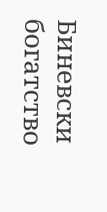Биневски богатство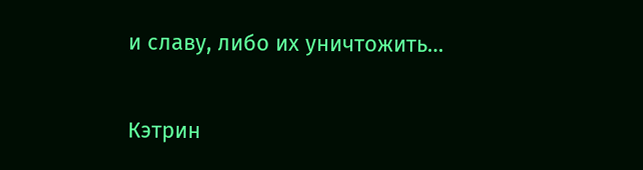и славу, либо их уничтожить…

Кэтрин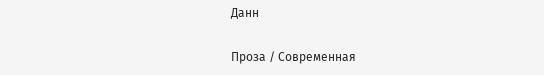Данн

Проза / Современная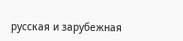русская и зарубежная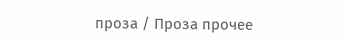проза / Проза прочее